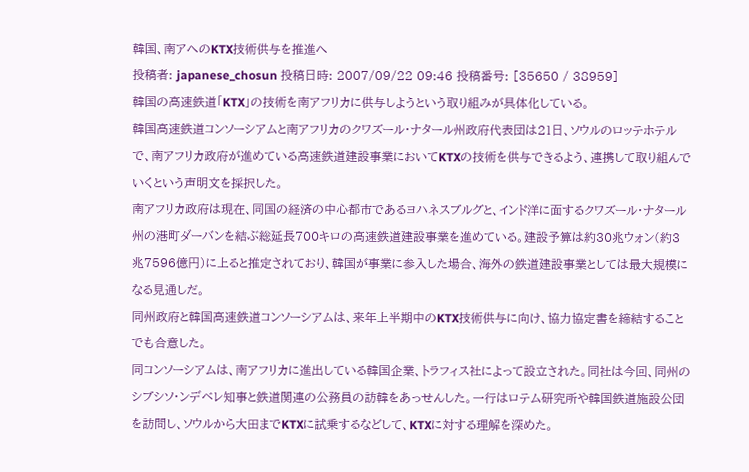韓国、南アへのKTX技術供与を推進へ
投稿者: japanese_chosun 投稿日時: 2007/09/22 09:46 投稿番号: [35650 / 38959]
韓国の高速鉄道「KTX」の技術を南アフリカに供与しようという取り組みが具体化している。
韓国高速鉄道コンソーシアムと南アフリカのクワズール・ナタール州政府代表団は21日、ソウルのロッテホテルで、南アフリカ政府が進めている高速鉄道建設事業においてKTXの技術を供与できるよう、連携して取り組んでいくという声明文を採択した。
南アフリカ政府は現在、同国の経済の中心都市であるヨハネスブルグと、インド洋に面するクワズール・ナタール州の港町ダーバンを結ぶ総延長700キロの高速鉄道建設事業を進めている。建設予算は約30兆ウォン(約3兆7596億円)に上ると推定されており、韓国が事業に参入した場合、海外の鉄道建設事業としては最大規模になる見通しだ。
同州政府と韓国高速鉄道コンソーシアムは、来年上半期中のKTX技術供与に向け、協力協定書を締結することでも合意した。
同コンソーシアムは、南アフリカに進出している韓国企業、トラフィス社によって設立された。同社は今回、同州のシブシソ・ンデベレ知事と鉄道関連の公務員の訪韓をあっせんした。一行はロテム研究所や韓国鉄道施設公団を訪問し、ソウルから大田までKTXに試乗するなどして、KTXに対する理解を深めた。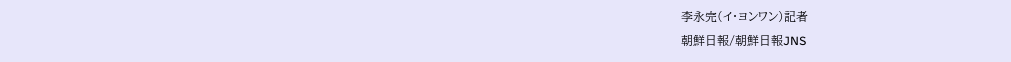李永完(イ・ヨンワン)記者
朝鮮日報/朝鮮日報JNS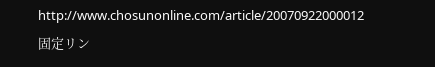http://www.chosunonline.com/article/20070922000012
固定リン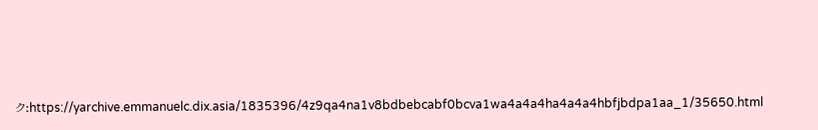ク:https://yarchive.emmanuelc.dix.asia/1835396/4z9qa4na1v8bdbebcabf0bcva1wa4a4a4ha4a4a4hbfjbdpa1aa_1/35650.html